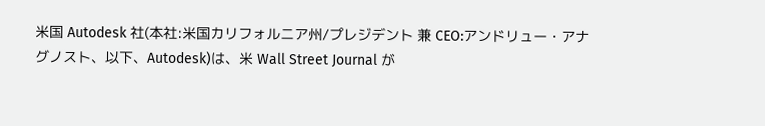米国 Autodesk 社(本社:米国カリフォルニア州/プレジデント 兼 CEO:アンドリュー・アナグノスト、以下、Autodesk)は、米 Wall Street Journal が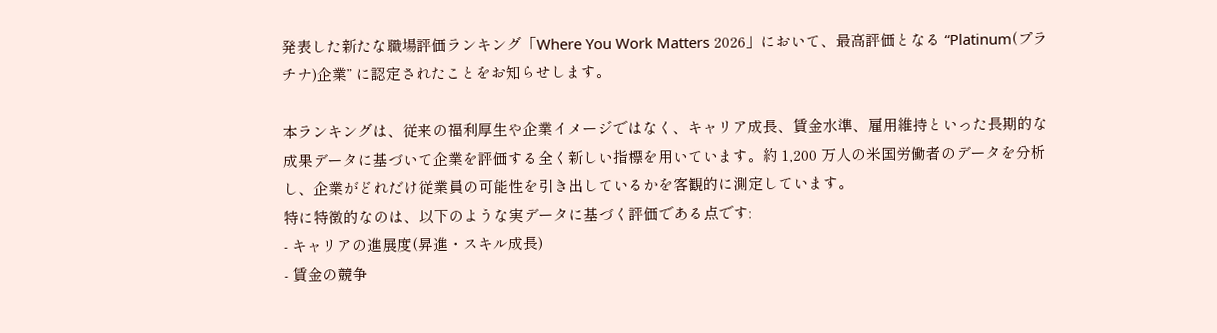発表した新たな職場評価ランキング「Where You Work Matters 2026」において、最高評価となる “Platinum(プラチナ)企業” に認定されたことをお知らせします。

本ランキングは、従来の福利厚生や企業イメージではなく、キャリア成長、賃金水準、雇用維持といった長期的な成果データに基づいて企業を評価する全く新しい指標を用いています。約 1,200 万人の米国労働者のデータを分析し、企業がどれだけ従業員の可能性を引き出しているかを客観的に測定しています。
特に特徴的なのは、以下のような実データに基づく評価である点です:
- キャリアの進展度(昇進・スキル成長)
- 賃金の競争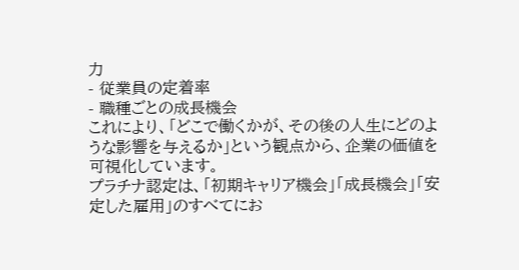力
- 従業員の定着率
- 職種ごとの成長機会
これにより、「どこで働くかが、その後の人生にどのような影響を与えるか」という観点から、企業の価値を可視化しています。
プラチナ認定は、「初期キャリア機会」「成長機会」「安定した雇用」のすべてにお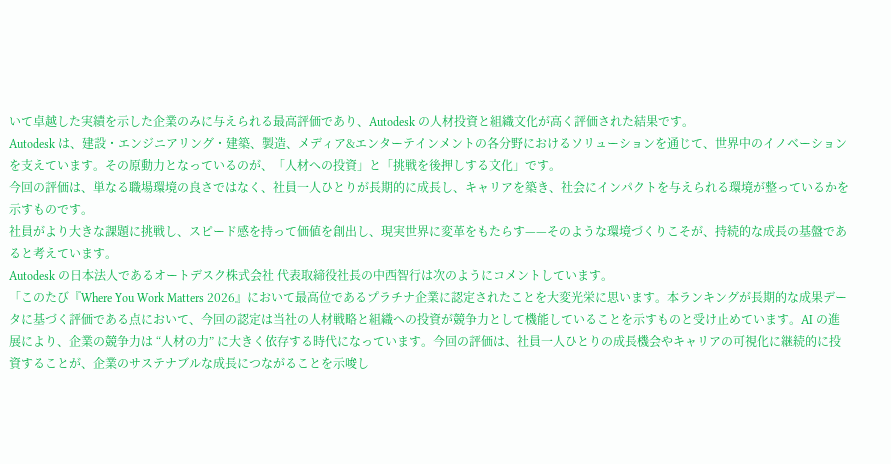いて卓越した実績を示した企業のみに与えられる最高評価であり、Autodesk の人材投資と組織文化が高く評価された結果です。
Autodesk は、建設・エンジニアリング・建築、製造、メディア&エンターテインメントの各分野におけるソリューションを通じて、世界中のイノベーションを支えています。その原動力となっているのが、「人材への投資」と「挑戦を後押しする文化」です。
今回の評価は、単なる職場環境の良さではなく、社員一人ひとりが長期的に成長し、キャリアを築き、社会にインパクトを与えられる環境が整っているかを示すものです。
社員がより大きな課題に挑戦し、スピード感を持って価値を創出し、現実世界に変革をもたらす——そのような環境づくりこそが、持続的な成長の基盤であると考えています。
Autodesk の日本法人であるオートデスク株式会社 代表取締役社長の中西智行は次のようにコメントしています。
「このたび『Where You Work Matters 2026』において最高位であるプラチナ企業に認定されたことを大変光栄に思います。本ランキングが長期的な成果データに基づく評価である点において、今回の認定は当社の人材戦略と組織への投資が競争力として機能していることを示すものと受け止めています。AI の進展により、企業の競争力は “人材の力” に大きく依存する時代になっています。今回の評価は、社員一人ひとりの成長機会やキャリアの可視化に継続的に投資することが、企業のサステナブルな成長につながることを示唆し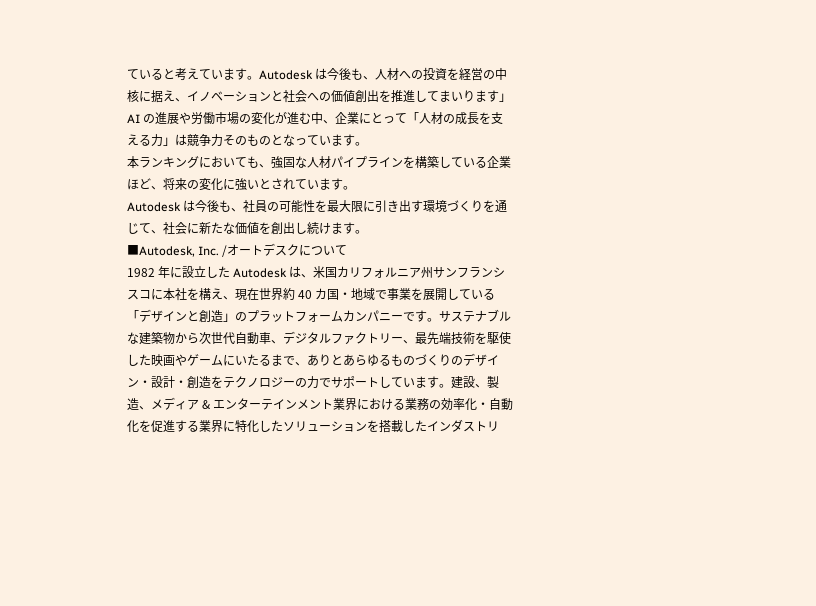ていると考えています。Autodesk は今後も、人材への投資を経営の中核に据え、イノベーションと社会への価値創出を推進してまいります」
AI の進展や労働市場の変化が進む中、企業にとって「人材の成長を支える力」は競争力そのものとなっています。
本ランキングにおいても、強固な人材パイプラインを構築している企業ほど、将来の変化に強いとされています。
Autodesk は今後も、社員の可能性を最大限に引き出す環境づくりを通じて、社会に新たな価値を創出し続けます。
■Autodesk, Inc. /オートデスクについて
1982 年に設立した Autodesk は、米国カリフォルニア州サンフランシスコに本社を構え、現在世界約 40 カ国・地域で事業を展開している「デザインと創造」のプラットフォームカンパニーです。サステナブルな建築物から次世代自動車、デジタルファクトリー、最先端技術を駆使した映画やゲームにいたるまで、ありとあらゆるものづくりのデザイン・設計・創造をテクノロジーの力でサポートしています。建設、製造、メディア & エンターテインメント業界における業務の効率化・自動化を促進する業界に特化したソリューションを搭載したインダストリ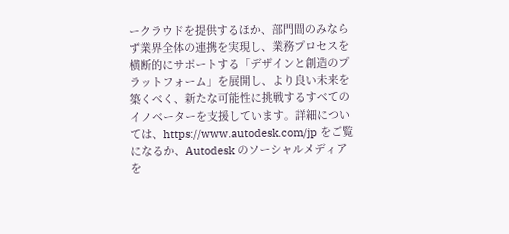ークラウドを提供するほか、部門間のみならず業界全体の連携を実現し、業務プロセスを横断的にサポートする「デザインと創造のプラットフォーム」を展開し、より良い未来を築くべく、新たな可能性に挑戦するすべてのイノベーターを支援しています。詳細については、https://www.autodesk.com/jp をご覧になるか、Autodesk のソーシャルメディアを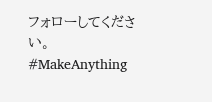フォローしてください。 #MakeAnything